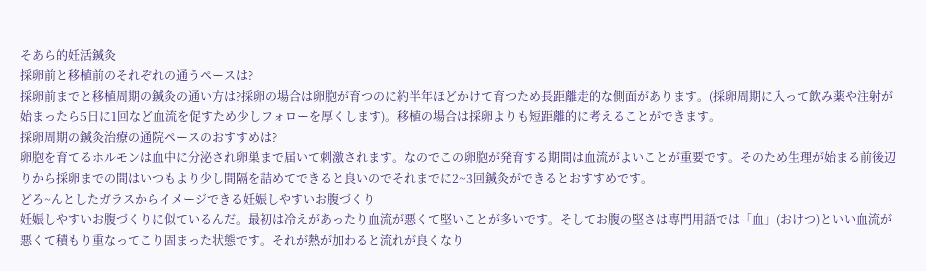そあら的妊活鍼灸
採卵前と移植前のそれぞれの通うペースは?
採卵前までと移植周期の鍼灸の通い方は?採卵の場合は卵胞が育つのに約半年ほどかけて育つため長距離走的な側面があります。(採卵周期に入って飲み薬や注射が始まったら5日に1回など血流を促すため少しフォローを厚くします)。移植の場合は採卵よりも短距離的に考えることができます。
採卵周期の鍼灸治療の通院ペースのおすすめは?
卵胞を育てるホルモンは血中に分泌され卵巣まで届いて刺激されます。なのでこの卵胞が発育する期間は血流がよいことが重要です。そのため生理が始まる前後辺りから採卵までの間はいつもより少し間隔を詰めてできると良いのでそれまでに2~3回鍼灸ができるとおすすめです。
どろ~んとしたガラスからイメージできる妊娠しやすいお腹づくり
妊娠しやすいお腹づくりに似ているんだ。最初は冷えがあったり血流が悪くて堅いことが多いです。そしてお腹の堅さは専門用語では「血」(おけつ)といい血流が悪くて積もり重なってこり固まった状態です。それが熱が加わると流れが良くなり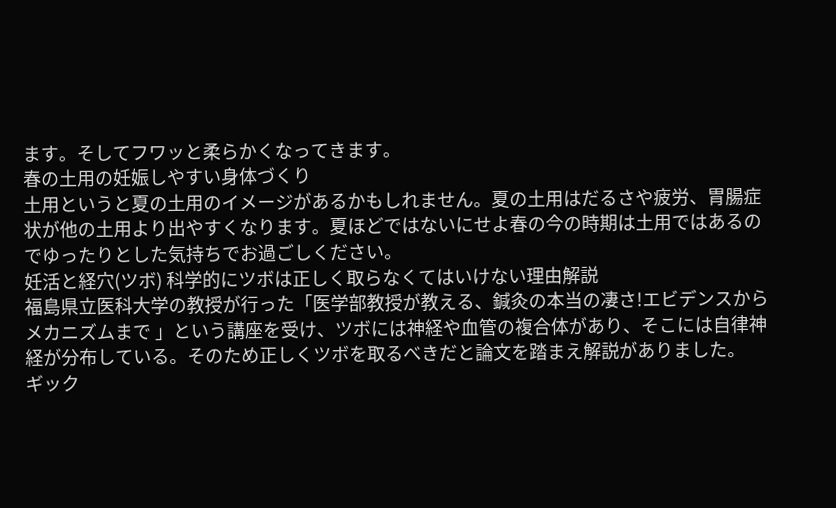ます。そしてフワッと柔らかくなってきます。
春の土用の妊娠しやすい身体づくり
土用というと夏の土用のイメージがあるかもしれません。夏の土用はだるさや疲労、胃腸症状が他の土用より出やすくなります。夏ほどではないにせよ春の今の時期は土用ではあるのでゆったりとした気持ちでお過ごしください。
妊活と経穴(ツボ) 科学的にツボは正しく取らなくてはいけない理由解説
福島県立医科大学の教授が行った「医学部教授が教える、鍼灸の本当の凄さ!エビデンスからメカニズムまで 」という講座を受け、ツボには神経や血管の複合体があり、そこには自律神経が分布している。そのため正しくツボを取るべきだと論文を踏まえ解説がありました。
ギック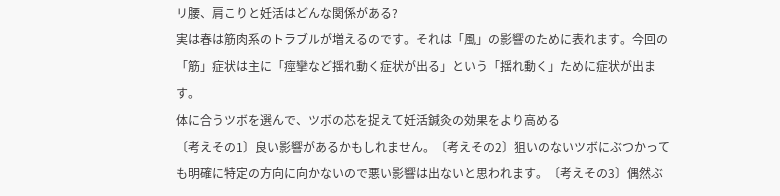リ腰、肩こりと妊活はどんな関係がある?
実は春は筋肉系のトラブルが増えるのです。それは「風」の影響のために表れます。今回の「筋」症状は主に「痙攣など揺れ動く症状が出る」という「揺れ動く」ために症状が出ます。
体に合うツボを選んで、ツボの芯を捉えて妊活鍼灸の効果をより高める
〔考えその1〕良い影響があるかもしれません。〔考えその2〕狙いのないツボにぶつかっても明確に特定の方向に向かないので悪い影響は出ないと思われます。〔考えその3〕偶然ぶ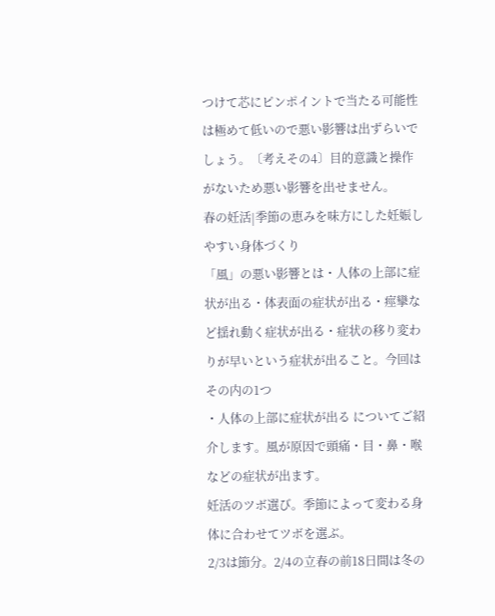つけて芯にピンポイントで当たる可能性は極めて低いので悪い影響は出ずらいでしょう。〔考えその4〕目的意識と操作がないため悪い影響を出せません。
春の妊活|季節の恵みを味方にした妊娠しやすい身体づくり
「風」の悪い影響とは・人体の上部に症状が出る・体表面の症状が出る・痙攣など揺れ動く症状が出る・症状の移り変わりが早いという症状が出ること。今回はその内の1つ
・人体の上部に症状が出る についてご紹介します。風が原因で頭痛・目・鼻・喉などの症状が出ます。
妊活のツボ選び。季節によって変わる身体に合わせてツボを選ぶ。
2/3は節分。2/4の立春の前18日間は冬の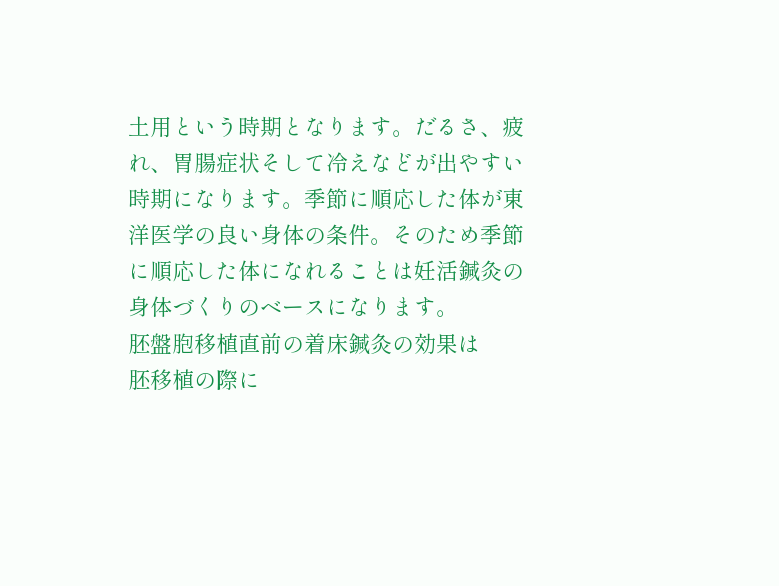土用という時期となります。だるさ、疲れ、胃腸症状そして冷えなどが出やすい時期になります。季節に順応した体が東洋医学の良い身体の条件。そのため季節に順応した体になれることは妊活鍼灸の身体づくりのベースになります。
胚盤胞移植直前の着床鍼灸の効果は
胚移植の際に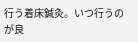行う着床鍼灸。いつ行うのが良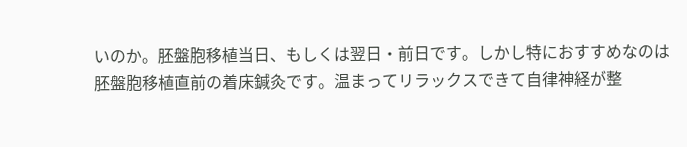いのか。胚盤胞移植当日、もしくは翌日・前日です。しかし特におすすめなのは胚盤胞移植直前の着床鍼灸です。温まってリラックスできて自律神経が整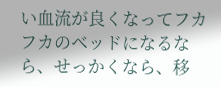い血流が良くなってフカフカのベッドになるなら、せっかくなら、移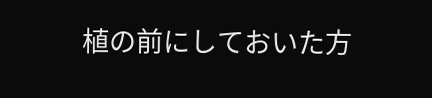植の前にしておいた方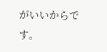がいいからです。